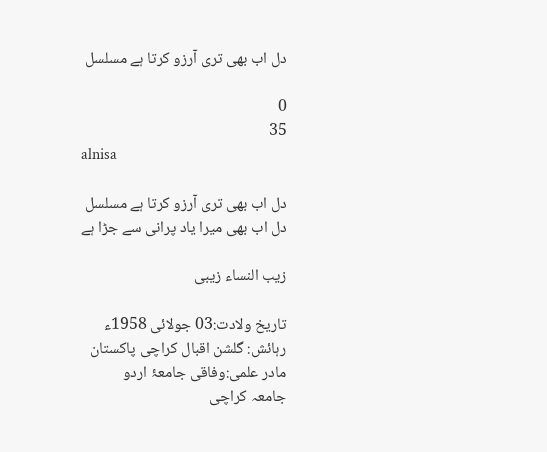دل اب بھی تری آرزو کرتا ہے مسلسل

0
35
alnisa

دل اب بھی تری آرزو کرتا ہے مسلسل
دل اب بھی میرا یاد پرانی سے جڑا ہے

زیب النساء زیبی

تاریخ ولادت:03 جولائی 1958ء
رہائش: گلشن اقبال کراچی پاکستان
مادر علمی:وفاقی جامعۂ اردو
جامعہ کراچی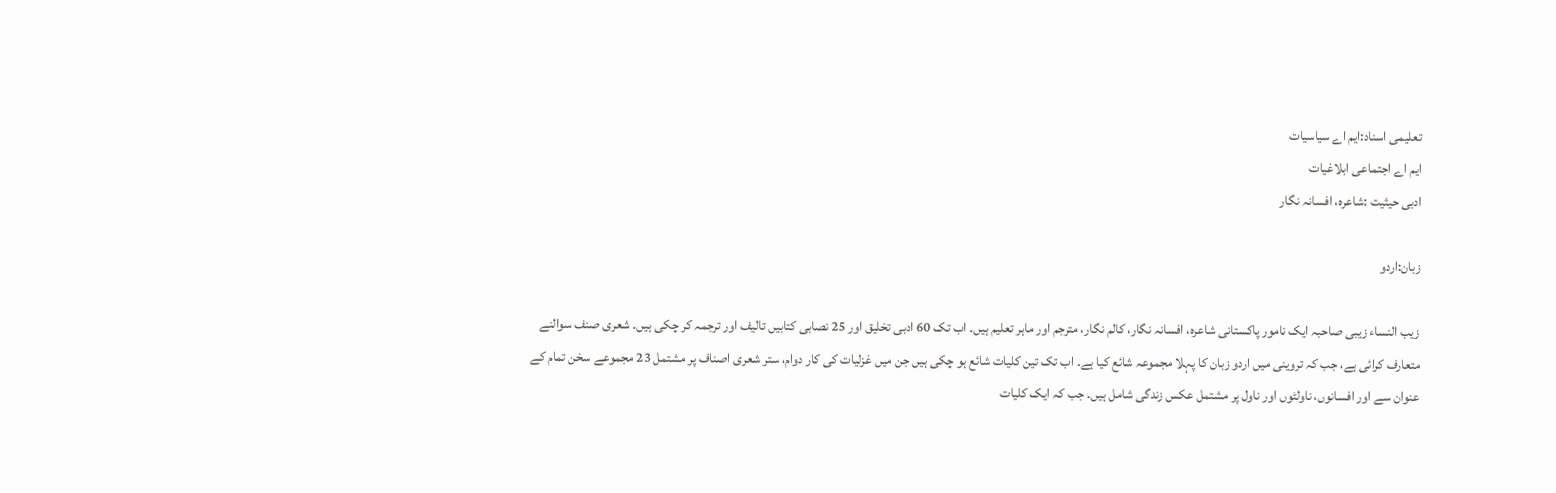تعلیمی اسناد:ایم اے سیاسیات
ایم اے اجتماعی ابلاغیات
ادبی حیثیت :شاعرہ، افسانہ نگار

زبان:اردو

زیب النساء زیبی صاحبہ ایک نامور پاکستانی شاعرہ، افسانہ نگار، کالم نگار، مترجم اور ماہر تعلیم ہیں۔ اب تک 60 ادبی تخلیق اور 25 نصابی کتابیں تالیف اور ترجمہ کر چکی ہیں۔ شعری صنف سوالنے متعارف کرائی ہے، جب کہ تروینی میں اردو زبان کا پہلا مجموعہ شائع کیا ہے۔ اب تک تین کلیات شائع ہو چکی ہیں جن میں غزلیات کی کار دوام، ستر شعری اصناف پر مشتمل 23 مجموعے سخن تمام کے عنوان سے اور افسانوں، ناولٹوں اور ناول پر مشتمل عکس زندگی شامل ہیں۔ جب کہ ایک کلیات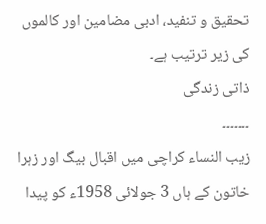تحقیق و تنفید، ادبی مضامین اور کالموں کی زیر ترتیب ہے۔
ذاتی زندگی
۔۔۔۔۔۔۔
زیب النساء کراچی میں اقبال بیگ اور زہرا خاتون کے ہاں 3 جولائی 1958ء کو پیدا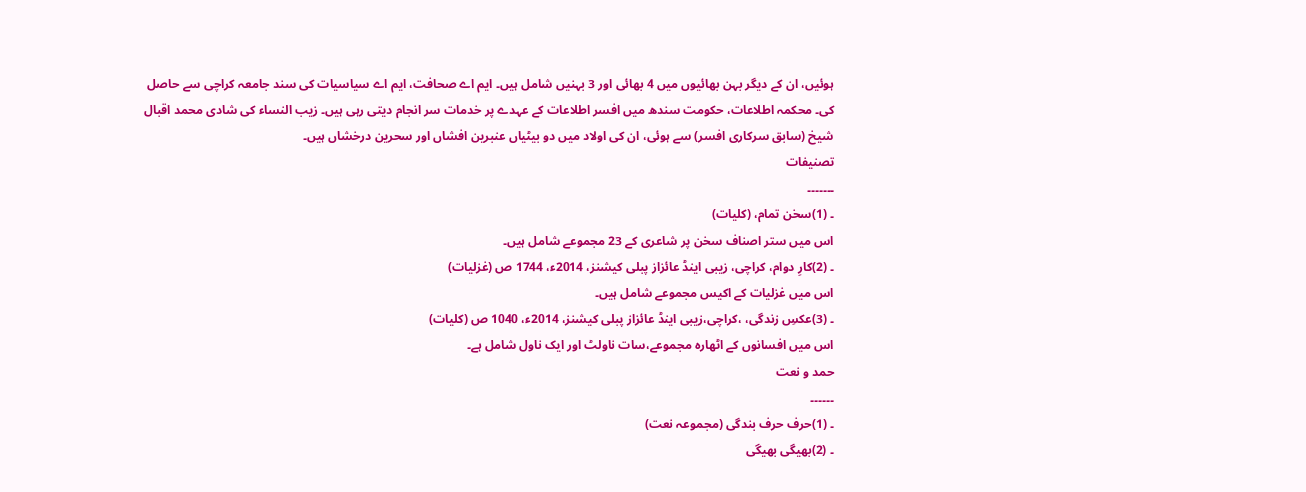ہوئیں، ان کے دیگر بہن بھائیوں میں 4 بھائی اور 3 بہنیں شامل ہیں۔ ایم اے صحافت، ایم اے سیاسیات کی سند جامعہ کراچی سے حاصل کی۔ محکمہ اطلاعات، حکومت سندھ میں افسر اطلاعات کے عہدے پر خدمات سر انجام دیتی رہی ہیں۔ زیب النساء کی شادی محمد اقبال شیخ (سابق سرکاری افسر) سے ہوئی، ان کی اولاد میں دو بیٹیاں عنبرین افشاں اور سحرین درخشاں ہیں۔
تصنیفات
۔۔۔۔۔۔۔
۔ (1)سخن تمام، (کلیات)
اس میں ستر اصناف سخن پر شاعری کے 23 مجموعے شامل ہیں۔
۔ (2)کارِ دوام، کراچی، زیبی اینڈ عائزاز پبلی کیشنز، 2014ء، 1744 ص (غزلیات)
اس میں غزلیات کے اکیس مجموعے شامل ہیں۔
۔ (3)عکسِ زندگی، ،کراچی،زیبی اینڈ عائزاز پبلی کیشنز، 2014ء، 1040 ص (کلیات)
اس میں افسانوں کے اٹھارہ مجموعے،سات ناولٹ اور ایک ناول شامل ہے۔
حمد و نعت
۔۔۔۔۔۔
۔ (1)حرف حرف بندگی (مجموعہ نعت)
۔ (2)بھیگی بھیگی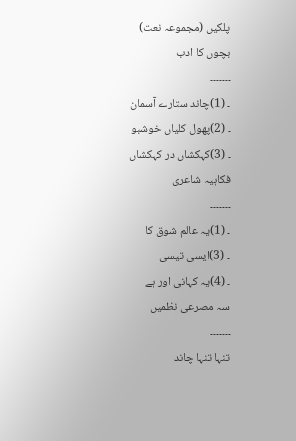پلکیں (مجموعہ نعت)
بچوں کا ادب
۔۔۔۔۔۔۔
۔ (1)چاند ستارے آسمان
۔ (2)پھول کلیاں خوشبو
۔ (3)کہکشاں در کہکشاں
فکاہیہ شاعری
۔۔۔۔۔۔۔
۔ (1)یہ عالم شوق کا
۔ (3)ایسی تیسی
۔ (4)یہ کہانی اور ہے
سہ مصرعی نظمیں
۔۔۔۔۔۔۔
تنہا تنہا چاند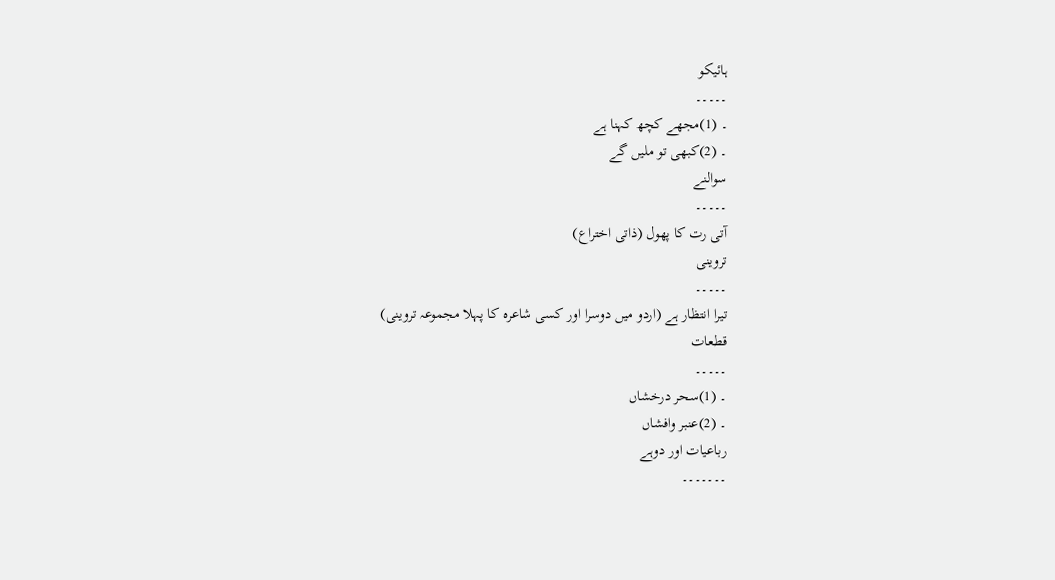ہائیکو
۔۔۔۔۔
۔ (1)مجھے کچھ کہنا ہے
۔ (2)کبھی تو ملیں گے
سوالنے
۔۔۔۔۔
آتی رت کا پھول (ذاتی اختراع)
تروینی
۔۔۔۔۔
تیرا انتظار ہے (اردو میں دوسرا اور کسی شاعرہ کا پہلا مجموعہ تروینی)
قطعات
۔۔۔۔۔
۔ (1)سحر درخشاں
۔ (2)عنبر وافشاں
رباعیات اور دوہے
۔۔۔۔۔۔۔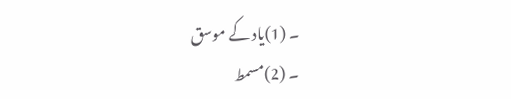۔ (1)یاد کے موسق
۔ (2)مسمط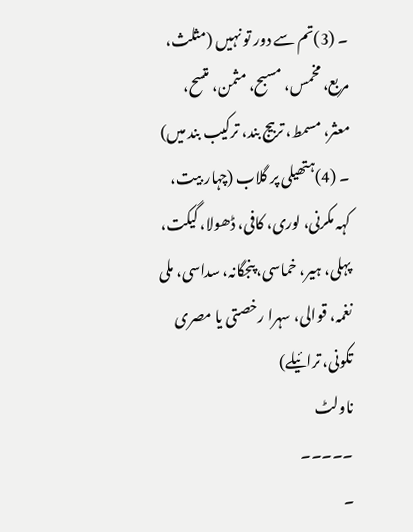۔ (3)تم سے دور تو نہیں (مثلث، مربع، مخمس، مسبح، مثمن، متسح، معثر، مسمط، تربیج بند، ترکیب بند میں)
۔ (4)ہتھیلی پر گلاب (چہار بیت، کہہ مکرنی، لوری، کافی، ڈھولا، گیکت، پہلی، ہیر، خماسی، پنجگانہ، سداسی، ملی نغمہ، قوالی، سہرا رخصتی یا مصری تکونی، ترائیلے)
ناولٹ
۔۔۔۔۔
۔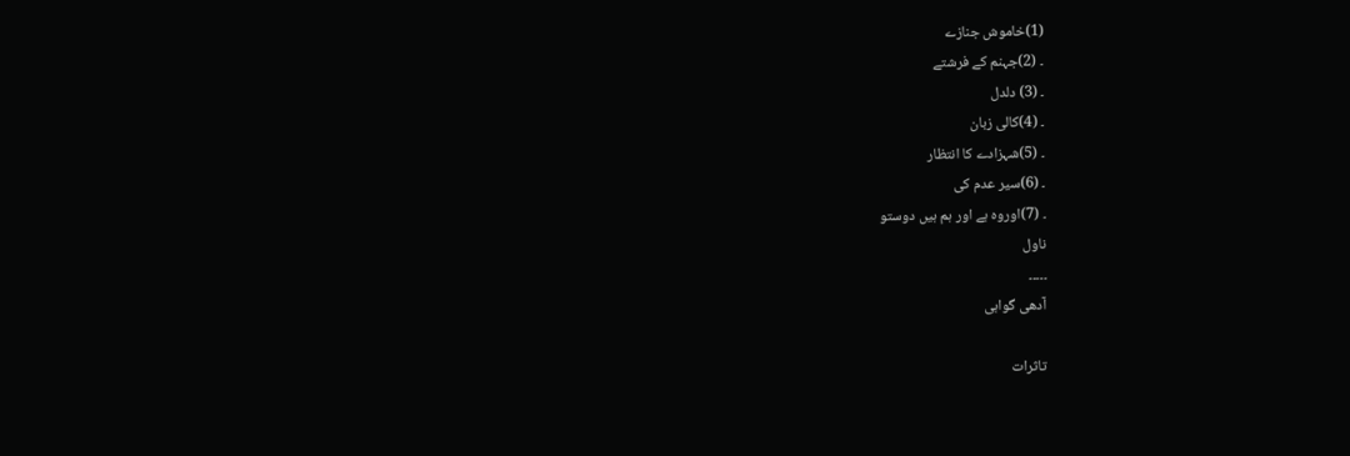(1)خاموش جنازے
۔ (2)جہنم کے فرشتے
۔ (3) دلدل
۔ (4)کالی زبان
۔ (5)شہزادے کا انتظار
۔ (6)سیر عدم کی
۔ (7)اوروہ ہے اور ہم ہیں دوستو
ناول
۔۔۔۔۔
آدھی گواہی

تاثرات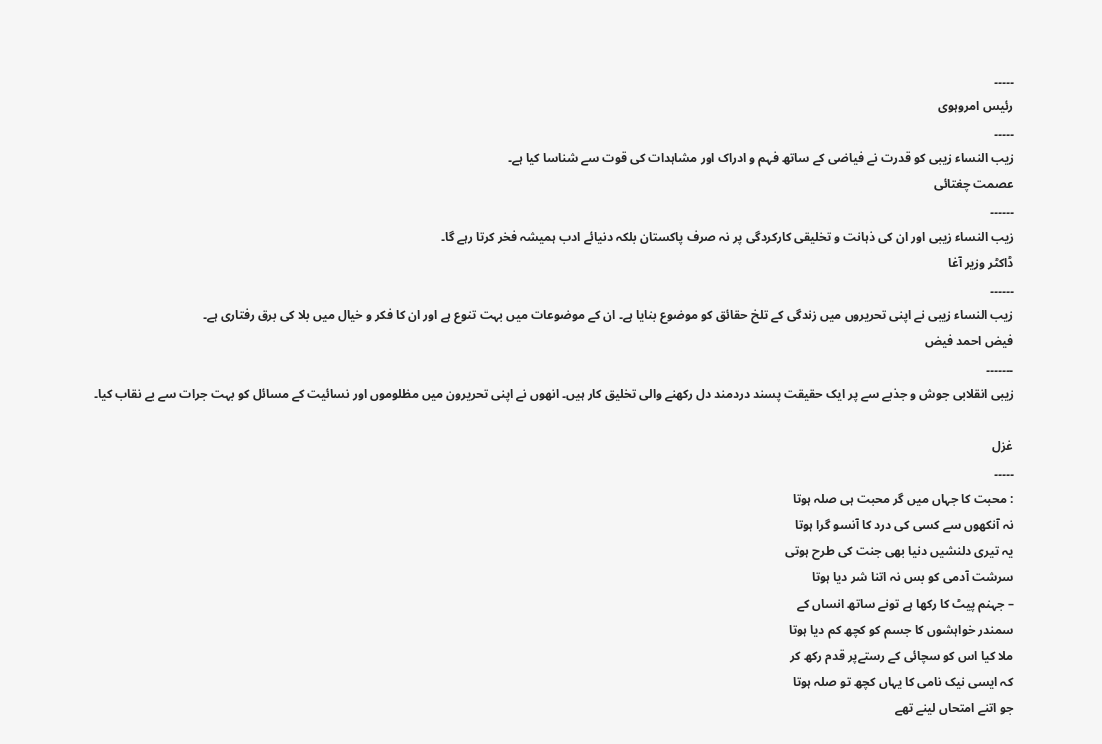۔۔۔۔۔
رئیس امروہوی
۔۔۔۔۔
زیب النساء زیبی کو قدرت نے فیاضی کے ساتھ فہم و ادراک اور مشاہدات کی قوت سے شناسا کیا ہے۔
عصمت چغتائی
۔۔۔۔۔۔
زیب النساء زیبی اور ان کی ذہانت و تخلیقی کارکردگی پر نہ صرف پاکستان بلکہ دنیائے ادب ہمیشہ فخر کرتا رہے گا۔
ڈاکٹر وزیر آغا
۔۔۔۔۔۔
زیب النساء زیبی نے اپنی تحریروں میں زندگی کے تلخ حقائق کو موضوع بنایا ہے۔ ان کے موضوعات میں بہت تنوع ہے اور ان کا فکر و خیال میں بلا کی برق رفتاری ہے۔
فیض احمد فیض
۔۔۔۔۔۔۔
زیبی انقلابی جوش و جذبے سے پر ایک حقیقت پسند دردمند دل رکھنے والی تخلیق کار ہیں۔ انھوں نے اپنی تحریرون میں مظلوموں اور نسائیت کے مسائل کو بہت جرات سے بے نقاب کیا۔

غزل
۔۔۔۔۔
: محبت کا جہاں میں گر محبت ہی صلہ ہوتا
نہ آنکھوں سے کسی کی درد کا آنسو گرا ہوتا
یہ تیری دلنشیں دنیا بھی جنت کی طرح ہوتی
سرشت آدمی کو بس نہ اتنا شر دیا ہوتا
– جہنم پیٹ کا رکھا ہے تونے ساتھ انساں کے
سمندر خواہشوں کا جسم کو کچھ کم دیا ہوتا
ملا کیا اس کو سچائی کے رستےپر قدم رکھ کر
کہ ایسی نیک نامی کا یہاں کچھ تو صلہ ہوتا
جو اتنے امتحاں لینے تھے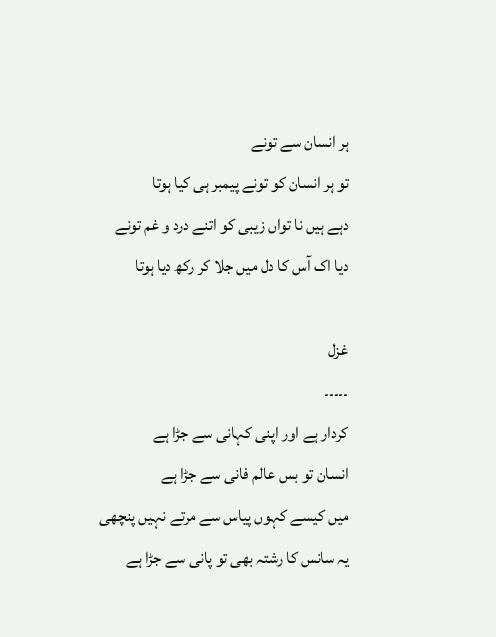ہر انسان سے تونے
تو ہر انسان کو تونے پیمبر ہی کیا ہوتا
دہے ہیں نا تواں زیبی کو اتنے درد و غم تونے
دیا اک آس کا دل میں جلا کر رکھ دیا ہوتا

غزل
۔۔۔۔۔
کردار ہے اور اپنی کہانی سے جڑا ہے
انسان تو بس عالم فانی سے جڑا ہے
میں کیسے کہوں پیاس سے مرتے نہیں پنچھی
یہ سانس کا رشتہ بھی تو پانی سے جڑا ہے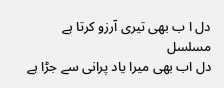دل ا ب بھی تیری آرزو کرتا ہے مسلسل
دل اب بھی میرا یاد پرانی سے جڑا ہے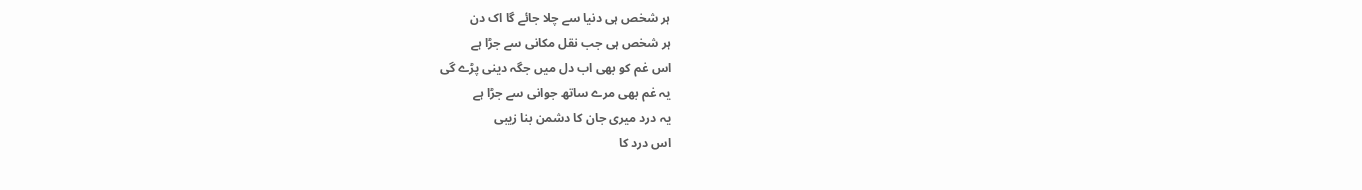ہر شخص ہی دنیا سے چلا جائے گا اک دن
ہر شخص ہی جب نقل مکانی سے جڑا ہے
اس غم کو بھی اب دل میں جگہ دینی پڑے گی
یہ غم بھی مرے ساتھ جوانی سے جڑا ہے
یہ درد میری جان کا دشمن بنا زیبی
اس درد کا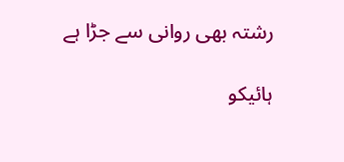رشتہ بھی روانی سے جڑا ہے

ہائیکو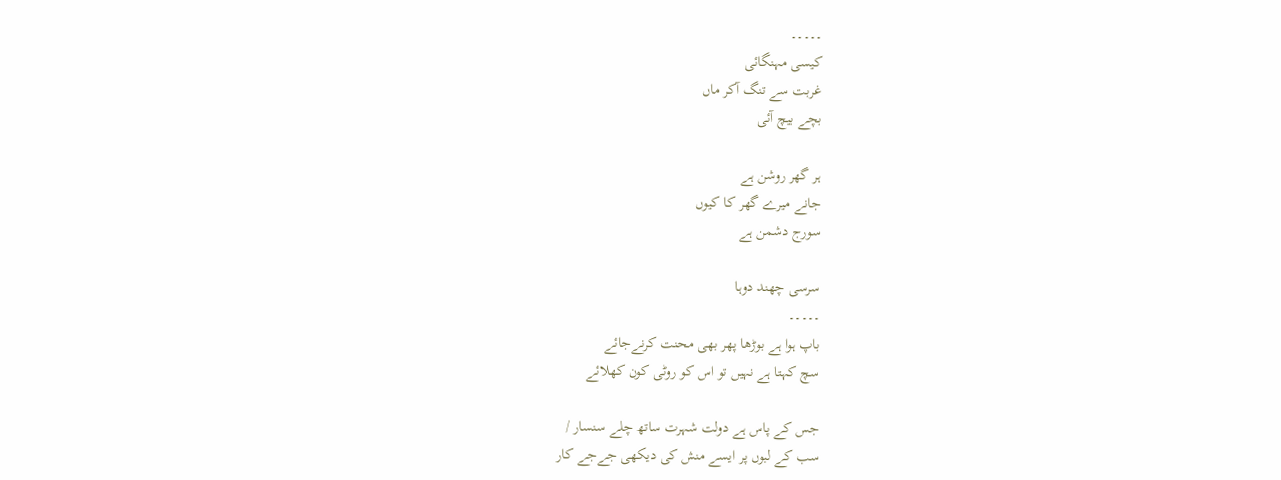۔۔۔۔۔
کیسی مہنگائی
غربت سے تنگ آکر ماں
بچے بیچ آئی

ہر گھر روشن ہے
جانے میرے گھر کا کیوں
سورج دشمن ہے

سرسی چھند دوہا
۔۔۔۔۔
باپ ہوا ہے بوڑھا پھر بھی محنت کرنےجائے
سچ کہتا ہے نہیں تو اس کو روٹی کون کھلائے

جس کے پاس ہے دولت شہرت ساتھ چلے سنسار /
سب کے لبوں پر ایسے منش کی دیکھی جےجے کار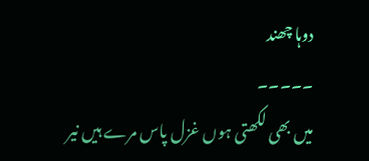دوہا چھند
۔۔۔۔۔
میں بھی لکھتی ہوں غزل پاس مرے ہیں نیر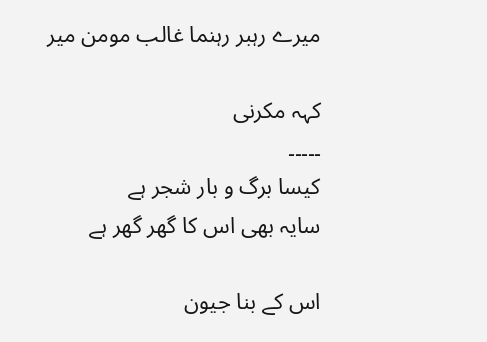میرے رہبر رہنما غالب مومن میر

کہہ مکرنی
۔۔۔۔۔
کیسا برگ و بار شجر ہے
سایہ بھی اس کا گھر گھر ہے

اس کے بنا جیون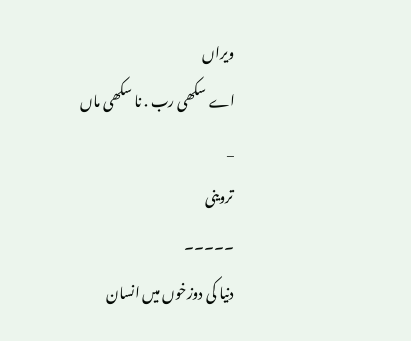ویراں
اے سکھی رب . نا سکھی ماں
_
تروینی
۔۔۔۔۔
دنیا کی دوزخوں میں انسان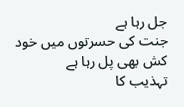جل رہا ہے
جنت کی حسرتوں میں خود کش بھی پل رہا ہے
تہذیب کا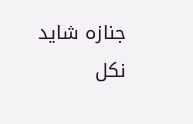جنازہ شاید نکل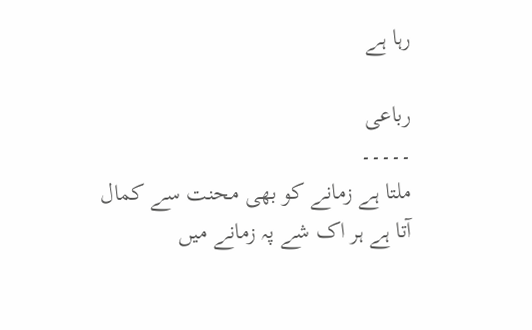رہا ہے

رباعی
۔۔۔۔۔
ملتا ہے زمانے کو بھی محنت سے کمال
آتا ہے ہر اک شے پہ زمانے میں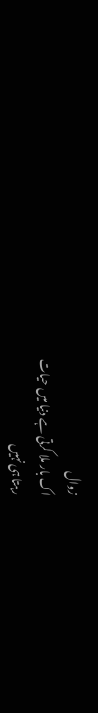زوال
اک بار ملا کرتی ہے دنیا میں حیات
رہتا ہی نہیں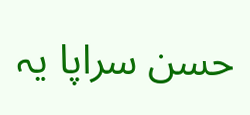حسن سراپا یہ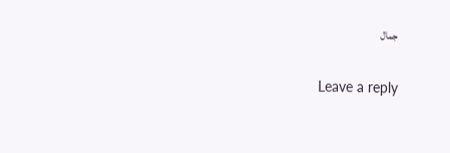جمال

Leave a reply